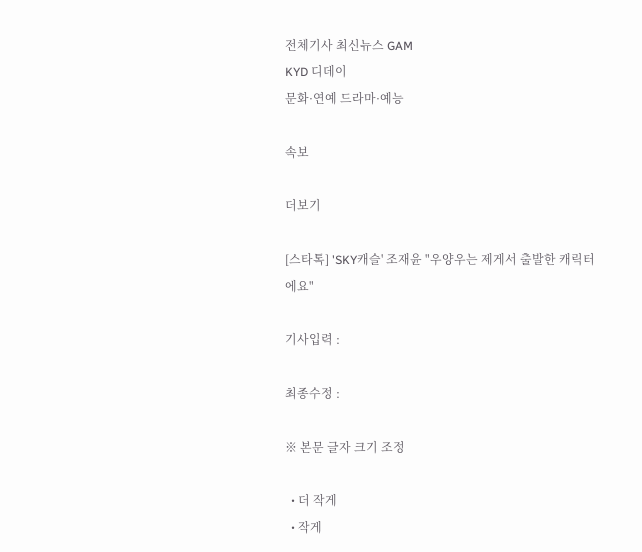전체기사 최신뉴스 GAM
KYD 디데이
문화·연예 드라마·예능

속보

더보기

[스타톡] 'SKY캐슬' 조재윤 "우양우는 제게서 출발한 캐릭터에요"

기사입력 :

최종수정 :

※ 본문 글자 크기 조정

  • 더 작게
  • 작게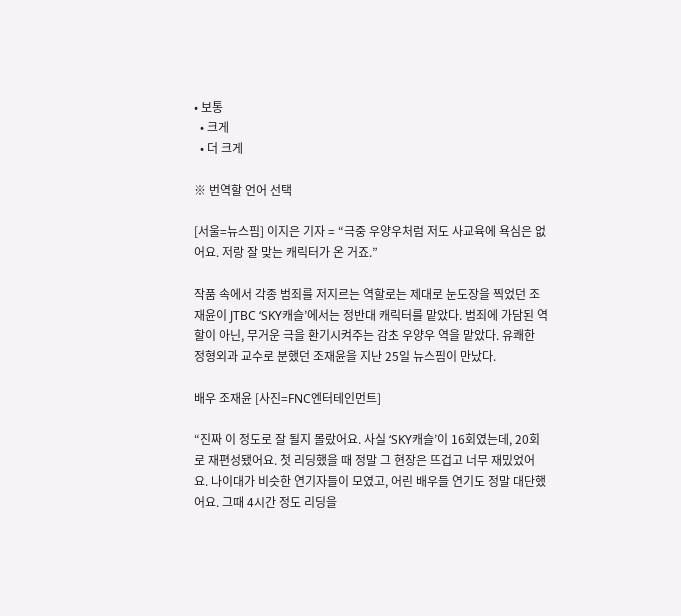• 보통
  • 크게
  • 더 크게

※ 번역할 언어 선택

[서울=뉴스핌] 이지은 기자 = “극중 우양우처럼 저도 사교육에 욕심은 없어요. 저랑 잘 맞는 캐릭터가 온 거죠.”

작품 속에서 각종 범죄를 저지르는 역할로는 제대로 눈도장을 찍었던 조재윤이 JTBC ‘SKY캐슬’에서는 정반대 캐릭터를 맡았다. 범죄에 가담된 역할이 아닌, 무거운 극을 환기시켜주는 감초 우양우 역을 맡았다. 유쾌한 정형외과 교수로 분했던 조재윤을 지난 25일 뉴스핌이 만났다.

배우 조재윤 [사진=FNC엔터테인먼트]

“진짜 이 정도로 잘 될지 몰랐어요. 사실 ‘SKY캐슬’이 16회였는데, 20회로 재편성됐어요. 첫 리딩했을 때 정말 그 현장은 뜨겁고 너무 재밌었어요. 나이대가 비슷한 연기자들이 모였고, 어린 배우들 연기도 정말 대단했어요. 그때 4시간 정도 리딩을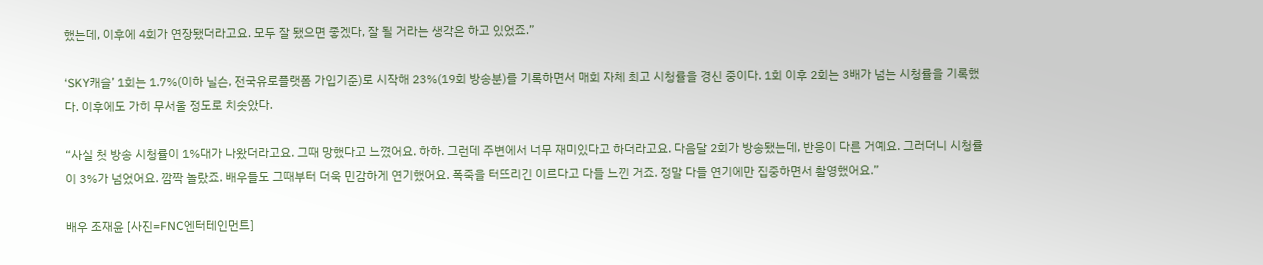했는데, 이후에 4회가 연장됐더라고요. 모두 잘 됐으면 좋겠다, 잘 될 거라는 생각은 하고 있었죠.”

‘SKY캐슬’ 1회는 1.7%(이하 닐슨, 전국유로플랫폼 가입기준)로 시작해 23%(19회 방송분)를 기록하면서 매회 자체 최고 시청률을 경신 중이다. 1회 이후 2회는 3배가 넘는 시청률을 기록했다. 이후에도 가히 무서울 정도로 치솟았다.

“사실 첫 방송 시청률이 1%대가 나왔더라고요. 그때 망했다고 느꼈어요. 하하. 그런데 주변에서 너무 재미있다고 하더라고요. 다음달 2회가 방송됐는데, 반응이 다른 거예요. 그러더니 시청률이 3%가 넘었어요. 깜짝 놀랐죠. 배우들도 그때부터 더욱 민감하게 연기했어요. 폭죽을 터뜨리긴 이르다고 다들 느낀 거죠. 정말 다들 연기에만 집중하면서 촬영했어요.”

배우 조재윤 [사진=FNC엔터테인먼트]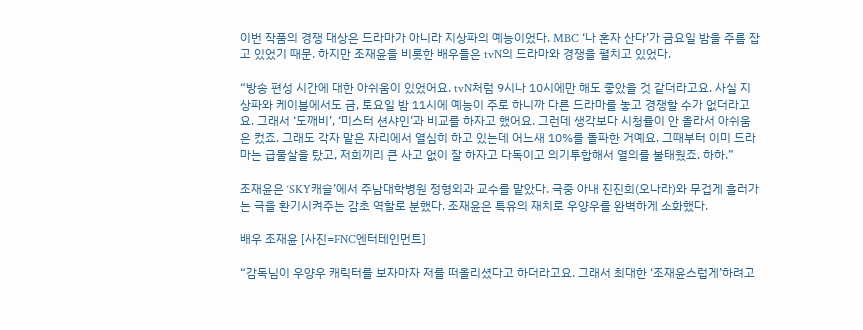이번 작품의 경쟁 대상은 드라마가 아니라 지상파의 예능이었다. MBC ‘나 혼자 산다’가 금요일 밤을 주름 잡고 있었기 때문. 하지만 조재윤을 비롯한 배우들은 tvN의 드라마와 경쟁을 펼치고 있었다.

“방송 편성 시간에 대한 아쉬움이 있었어요. tvN처럼 9시나 10시에만 해도 좋았을 것 같더라고요. 사실 지상파와 케이블에서도 금, 토요일 밤 11시에 예능이 주로 하니까 다른 드라마를 놓고 경쟁할 수가 없더라고요. 그래서 ‘도깨비’, ‘미스터 션샤인’과 비교를 하자고 했어요. 그런데 생각보다 시청률이 안 올라서 아쉬움은 컸죠. 그래도 각자 맡은 자리에서 열심히 하고 있는데 어느새 10%를 돌파한 거예요. 그때부터 이미 드라마는 급물살을 탔고, 저희끼리 큰 사고 없이 잘 하자고 다독이고 의기투합해서 열의를 불태웠죠. 하하.”

조재윤은 ‘SKY캐슬’에서 주남대학병원 정형외과 교수를 맡았다. 극중 아내 진진희(오나라)와 무겁게 흘러가는 극을 환기시켜주는 감초 역할로 분했다. 조재윤은 특유의 재치로 우양우를 완벽하게 소화했다.

배우 조재윤 [사진=FNC엔터테인먼트]

“감독님이 우양우 캐릭터를 보자마자 저를 떠올리셨다고 하더라고요. 그래서 최대한 ‘조재윤스럽게’하려고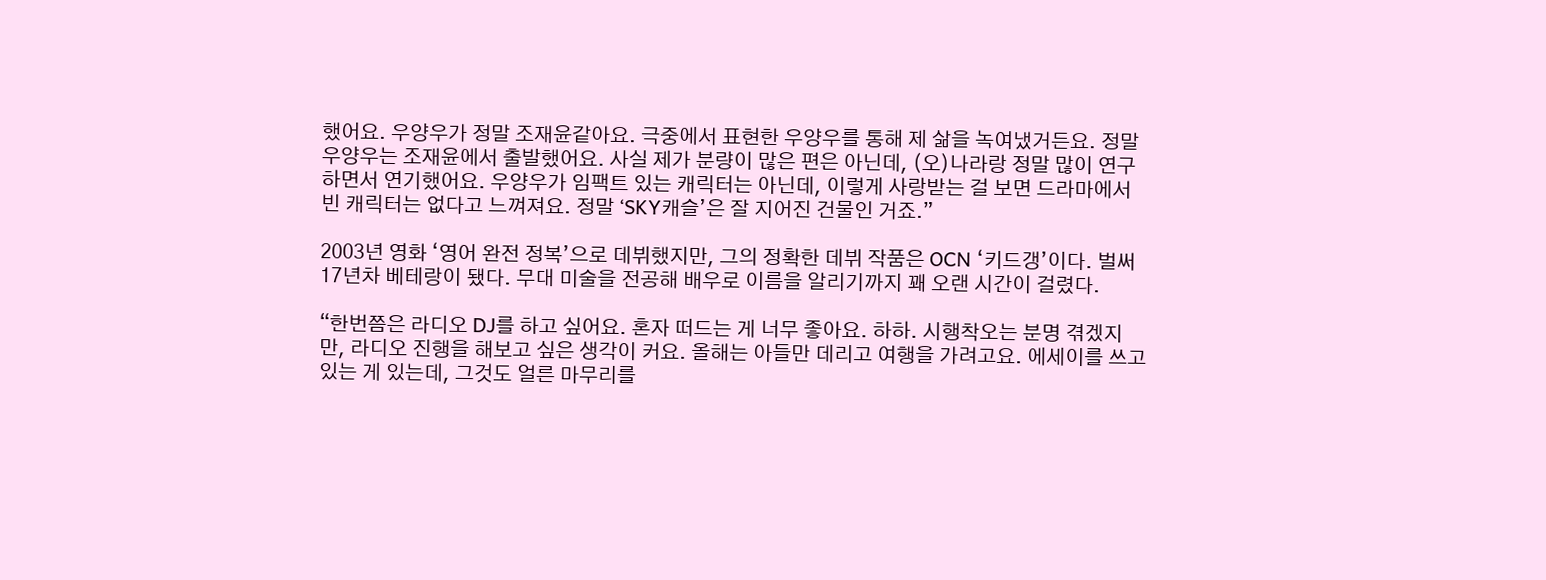했어요. 우양우가 정말 조재윤같아요. 극중에서 표현한 우양우를 통해 제 삶을 녹여냈거든요. 정말 우양우는 조재윤에서 출발했어요. 사실 제가 분량이 많은 편은 아닌데, (오)나라랑 정말 많이 연구하면서 연기했어요. 우양우가 임팩트 있는 캐릭터는 아닌데, 이렇게 사랑받는 걸 보면 드라마에서 빈 캐릭터는 없다고 느껴져요. 정말 ‘SKY캐슬’은 잘 지어진 건물인 거죠.”

2003년 영화 ‘영어 완전 정복’으로 데뷔했지만, 그의 정확한 데뷔 작품은 OCN ‘키드갱’이다. 벌써 17년차 베테랑이 됐다. 무대 미술을 전공해 배우로 이름을 알리기까지 꽤 오랜 시간이 걸렸다.

“한번쯤은 라디오 DJ를 하고 싶어요. 혼자 떠드는 게 너무 좋아요. 하하. 시행착오는 분명 겪겠지만, 라디오 진행을 해보고 싶은 생각이 커요. 올해는 아들만 데리고 여행을 가려고요. 에세이를 쓰고 있는 게 있는데, 그것도 얼른 마무리를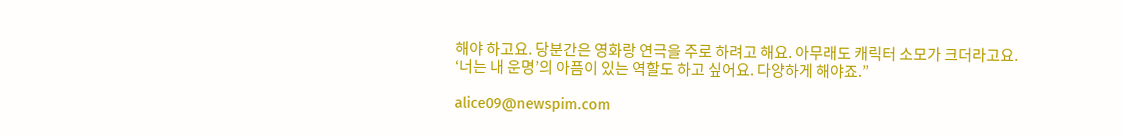해야 하고요. 당분간은 영화랑 연극을 주로 하려고 해요. 아무래도 캐릭터 소모가 크더라고요. ‘너는 내 운명’의 아픔이 있는 역할도 하고 싶어요. 다양하게 해야죠.”

alice09@newspim.com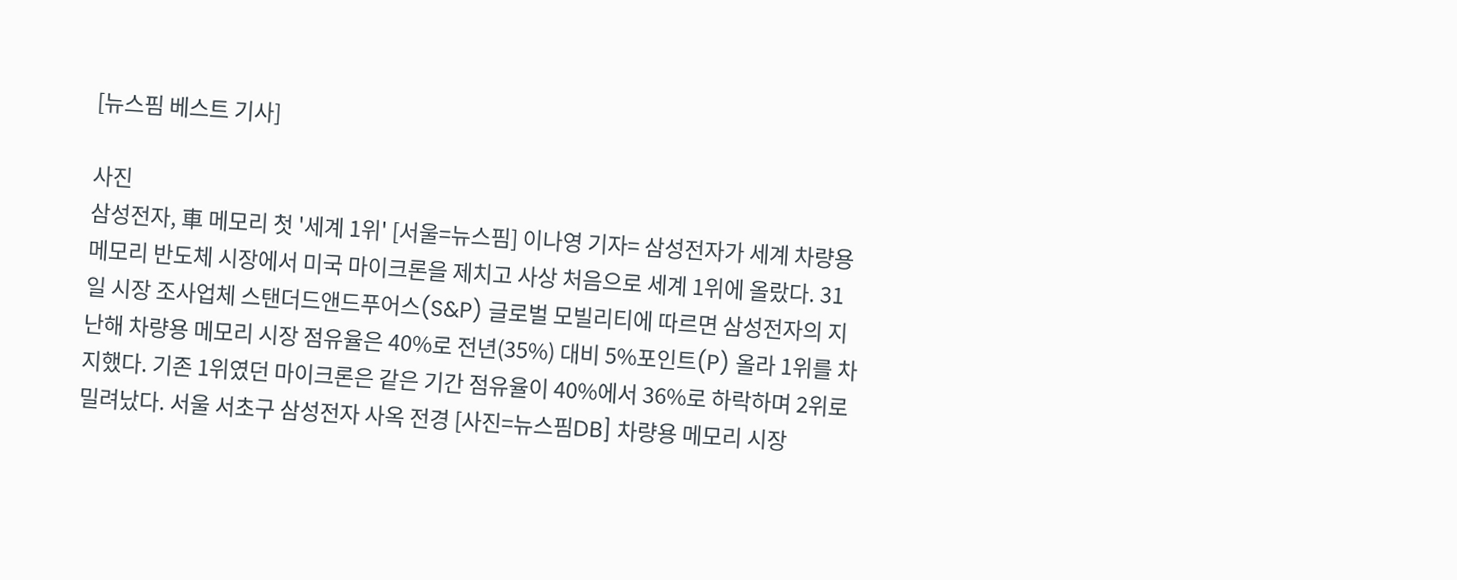[뉴스핌 베스트 기사]

사진
삼성전자, 車 메모리 첫 '세계 1위' [서울=뉴스핌] 이나영 기자= 삼성전자가 세계 차량용 메모리 반도체 시장에서 미국 마이크론을 제치고 사상 처음으로 세계 1위에 올랐다. 31일 시장 조사업체 스탠더드앤드푸어스(S&P) 글로벌 모빌리티에 따르면 삼성전자의 지난해 차량용 메모리 시장 점유율은 40%로 전년(35%) 대비 5%포인트(P) 올라 1위를 차지했다. 기존 1위였던 마이크론은 같은 기간 점유율이 40%에서 36%로 하락하며 2위로 밀려났다. 서울 서초구 삼성전자 사옥 전경 [사진=뉴스핌DB] 차량용 메모리 시장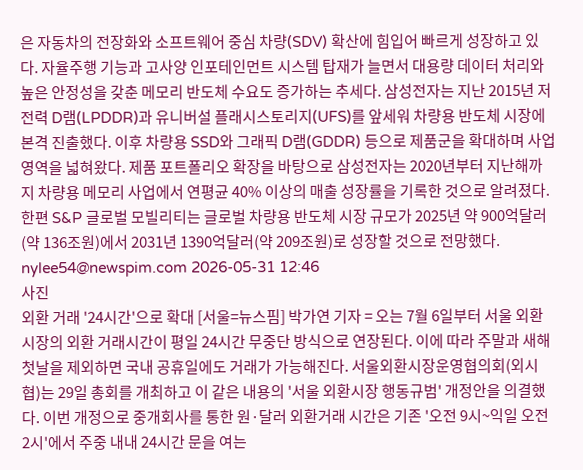은 자동차의 전장화와 소프트웨어 중심 차량(SDV) 확산에 힘입어 빠르게 성장하고 있다. 자율주행 기능과 고사양 인포테인먼트 시스템 탑재가 늘면서 대용량 데이터 처리와 높은 안정성을 갖춘 메모리 반도체 수요도 증가하는 추세다. 삼성전자는 지난 2015년 저전력 D램(LPDDR)과 유니버설 플래시스토리지(UFS)를 앞세워 차량용 반도체 시장에 본격 진출했다. 이후 차량용 SSD와 그래픽 D램(GDDR) 등으로 제품군을 확대하며 사업 영역을 넓혀왔다. 제품 포트폴리오 확장을 바탕으로 삼성전자는 2020년부터 지난해까지 차량용 메모리 사업에서 연평균 40% 이상의 매출 성장률을 기록한 것으로 알려졌다. 한편 S&P 글로벌 모빌리티는 글로벌 차량용 반도체 시장 규모가 2025년 약 900억달러(약 136조원)에서 2031년 1390억달러(약 209조원)로 성장할 것으로 전망했다. nylee54@newspim.com 2026-05-31 12:46
사진
외환 거래 '24시간'으로 확대 [서울=뉴스핌] 박가연 기자 = 오는 7월 6일부터 서울 외환시장의 외환 거래시간이 평일 24시간 무중단 방식으로 연장된다. 이에 따라 주말과 새해 첫날을 제외하면 국내 공휴일에도 거래가 가능해진다. 서울외환시장운영협의회(외시협)는 29일 총회를 개최하고 이 같은 내용의 '서울 외환시장 행동규범' 개정안을 의결했다. 이번 개정으로 중개회사를 통한 원·달러 외환거래 시간은 기존 '오전 9시~익일 오전 2시'에서 주중 내내 24시간 문을 여는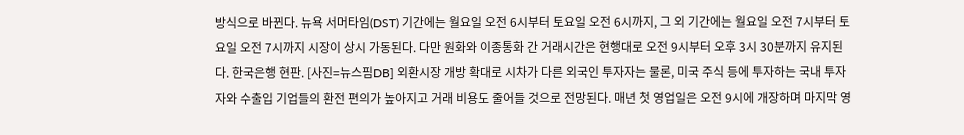방식으로 바뀐다. 뉴욕 서머타임(DST) 기간에는 월요일 오전 6시부터 토요일 오전 6시까지, 그 외 기간에는 월요일 오전 7시부터 토요일 오전 7시까지 시장이 상시 가동된다. 다만 원화와 이종통화 간 거래시간은 현행대로 오전 9시부터 오후 3시 30분까지 유지된다. 한국은행 현판. [사진=뉴스핌DB] 외환시장 개방 확대로 시차가 다른 외국인 투자자는 물론, 미국 주식 등에 투자하는 국내 투자자와 수출입 기업들의 환전 편의가 높아지고 거래 비용도 줄어들 것으로 전망된다. 매년 첫 영업일은 오전 9시에 개장하며 마지막 영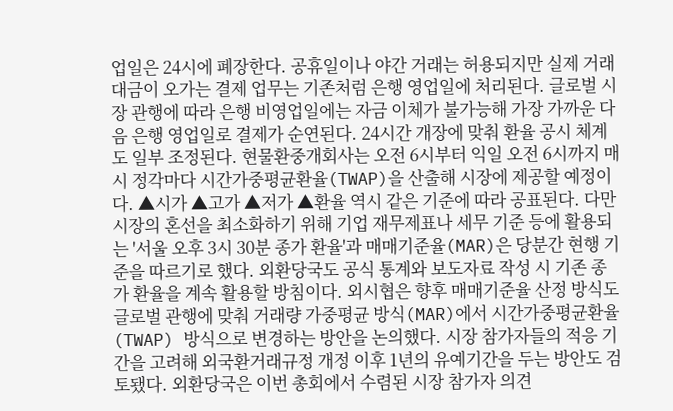업일은 24시에 폐장한다. 공휴일이나 야간 거래는 허용되지만 실제 거래 대금이 오가는 결제 업무는 기존처럼 은행 영업일에 처리된다. 글로벌 시장 관행에 따라 은행 비영업일에는 자금 이체가 불가능해 가장 가까운 다음 은행 영업일로 결제가 순연된다. 24시간 개장에 맞춰 환율 공시 체계도 일부 조정된다. 현물환중개회사는 오전 6시부터 익일 오전 6시까지 매시 정각마다 시간가중평균환율(TWAP)을 산출해 시장에 제공할 예정이다. ▲시가 ▲고가 ▲저가 ▲환율 역시 같은 기준에 따라 공표된다. 다만 시장의 혼선을 최소화하기 위해 기업 재무제표나 세무 기준 등에 활용되는 '서울 오후 3시 30분 종가 환율'과 매매기준율(MAR)은 당분간 현행 기준을 따르기로 했다. 외환당국도 공식 통계와 보도자료 작성 시 기존 종가 환율을 계속 활용할 방침이다. 외시협은 향후 매매기준율 산정 방식도 글로벌 관행에 맞춰 거래량 가중평균 방식(MAR)에서 시간가중평균환율(TWAP) 방식으로 변경하는 방안을 논의했다. 시장 참가자들의 적응 기간을 고려해 외국환거래규정 개정 이후 1년의 유예기간을 두는 방안도 검토됐다. 외환당국은 이번 총회에서 수렴된 시장 참가자 의견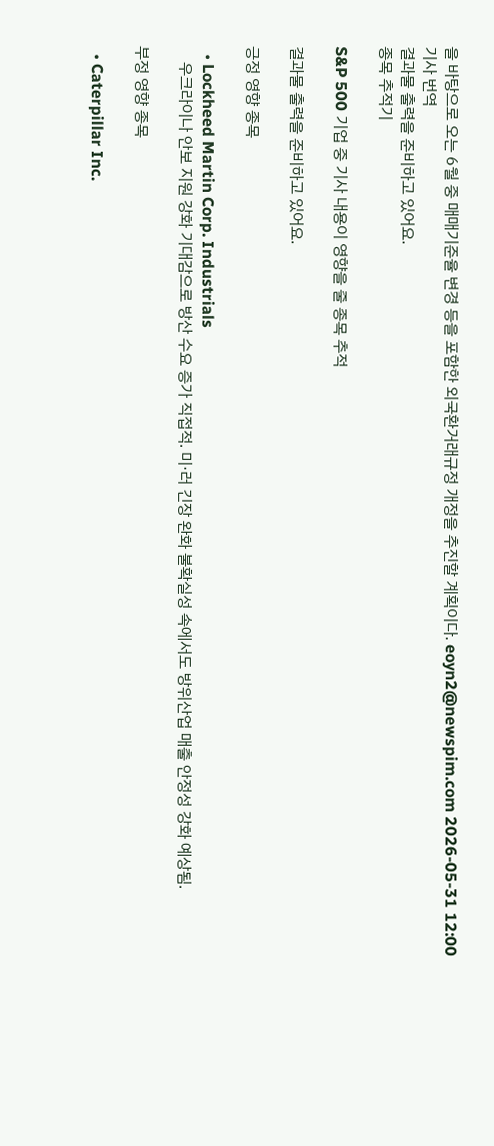을 바탕으로 오는 6월 중 매매기준율 변경 등을 포함한 외국환거래규정 개정을 추진할 계획이다. eoyn2@newspim.com 2026-05-31 12:00
기사 번역
결과물 출력을 준비하고 있어요.
종목 추적기

S&P 500 기업 중 기사 내용이 영향을 줄 종목 추적

결과물 출력을 준비하고 있어요.

긍정 영향 종목

  • Lockheed Martin Corp. Industrials
    우크라이나 안보 지원 강화 기대감으로 방산 수요 증가 직접적. 미·러 긴장 완화 불확실성 속에서도 방위산업 매출 안정성 강화 예상됨.

부정 영향 종목

  • Caterpillar Inc.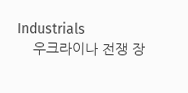Industrials
    우크라이나 전쟁 장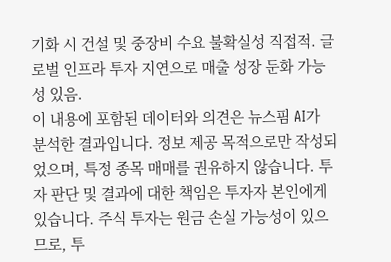기화 시 건설 및 중장비 수요 불확실성 직접적. 글로벌 인프라 투자 지연으로 매출 성장 둔화 가능성 있음.
이 내용에 포함된 데이터와 의견은 뉴스핌 AI가 분석한 결과입니다. 정보 제공 목적으로만 작성되었으며, 특정 종목 매매를 권유하지 않습니다. 투자 판단 및 결과에 대한 책임은 투자자 본인에게 있습니다. 주식 투자는 원금 손실 가능성이 있으므로, 투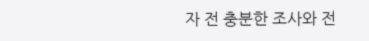자 전 충분한 조사와 전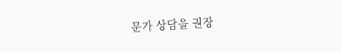문가 상담을 권장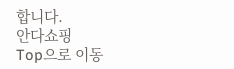합니다.
안다쇼핑
Top으로 이동